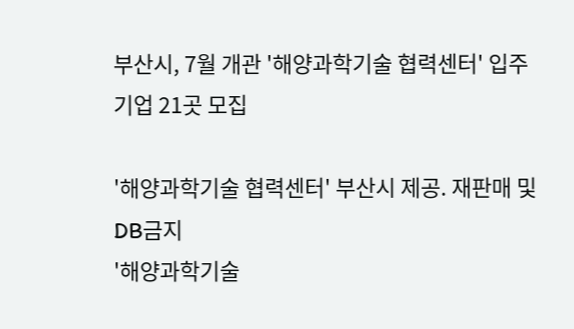부산시, 7월 개관 '해양과학기술 협력센터' 입주기업 21곳 모집

'해양과학기술 협력센터' 부산시 제공. 재판매 및 DB금지
'해양과학기술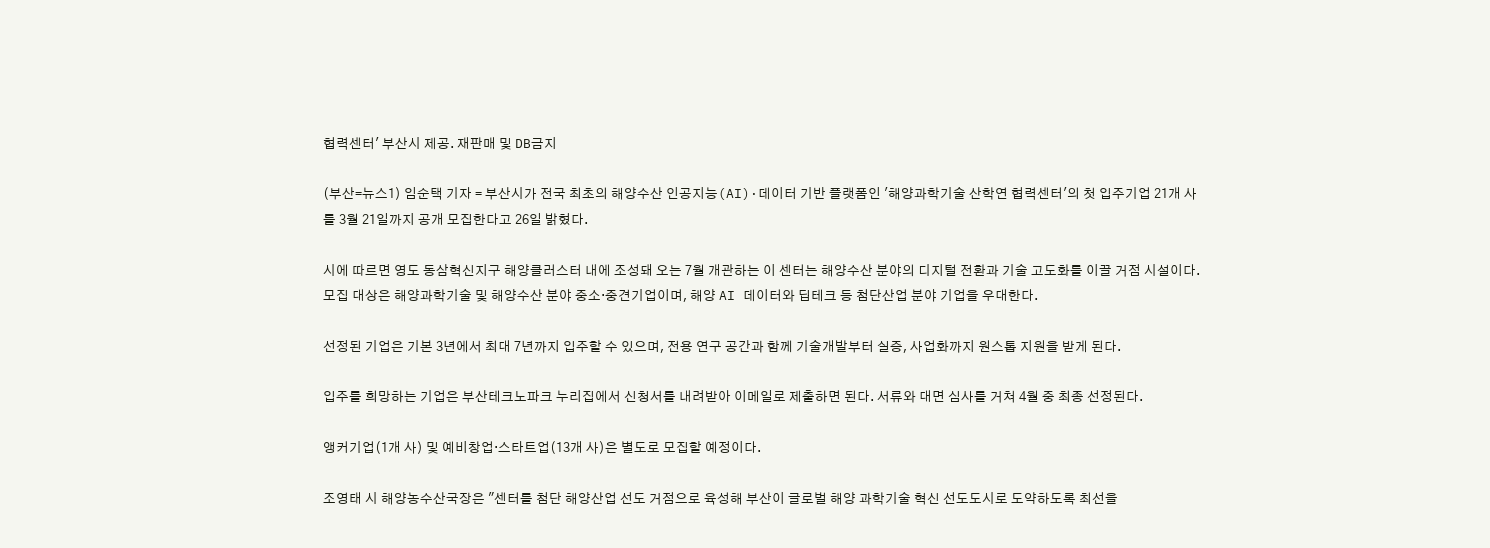협력센터' 부산시 제공. 재판매 및 DB금지

(부산=뉴스1) 임순택 기자 = 부산시가 전국 최초의 해양수산 인공지능(AI)·데이터 기반 플랫폼인 '해양과학기술 산학연 협력센터'의 첫 입주기업 21개 사를 3월 21일까지 공개 모집한다고 26일 밝혔다.

시에 따르면 영도 동삼혁신지구 해양클러스터 내에 조성돼 오는 7월 개관하는 이 센터는 해양수산 분야의 디지털 전환과 기술 고도화를 이끌 거점 시설이다. 모집 대상은 해양과학기술 및 해양수산 분야 중소·중견기업이며, 해양 AI 데이터와 딥테크 등 첨단산업 분야 기업을 우대한다.

선정된 기업은 기본 3년에서 최대 7년까지 입주할 수 있으며, 전용 연구 공간과 함께 기술개발부터 실증, 사업화까지 원스톱 지원을 받게 된다.

입주를 희망하는 기업은 부산테크노파크 누리집에서 신청서를 내려받아 이메일로 제출하면 된다. 서류와 대면 심사를 거쳐 4월 중 최종 선정된다.

앵커기업(1개 사) 및 예비창업·스타트업(13개 사)은 별도로 모집할 예정이다.

조영태 시 해양농수산국장은 "센터를 첨단 해양산업 선도 거점으로 육성해 부산이 글로벌 해양 과학기술 혁신 선도도시로 도약하도록 최선을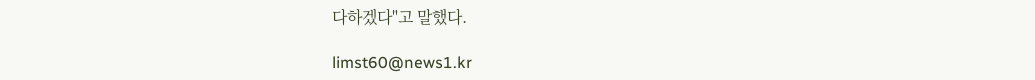다하겠다"고 말했다.

limst60@news1.kr